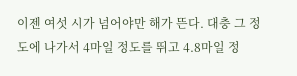이젠 여섯 시가 넘어야만 해가 뜬다. 대충 그 정도에 나가서 4마일 정도를 뛰고 4.8마일 정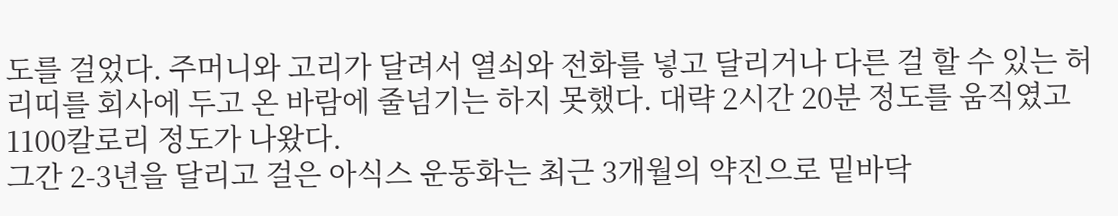도를 걸었다. 주머니와 고리가 달려서 열쇠와 전화를 넣고 달리거나 다른 걸 할 수 있는 허리띠를 회사에 두고 온 바람에 줄넘기는 하지 못했다. 대략 2시간 20분 정도를 움직였고 1100칼로리 정도가 나왔다.
그간 2-3년을 달리고 걸은 아식스 운동화는 최근 3개월의 약진으로 밑바닥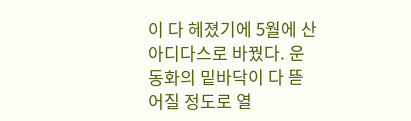이 다 헤졌기에 5월에 산 아디다스로 바꿨다. 운동화의 밑바닥이 다 뜯어질 정도로 열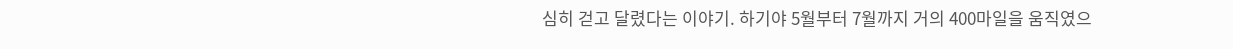심히 걷고 달렸다는 이야기. 하기야 5월부터 7월까지 거의 400마일을 움직였으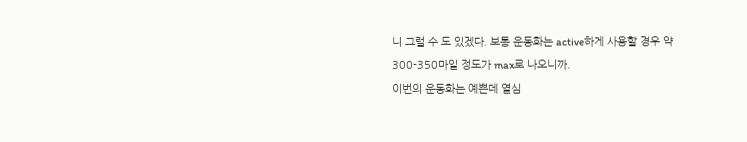니 그럴 수 도 있겠다. 보통 운동화는 active하게 사용할 경우 약 300-350마일 정도가 max로 나오니까.
이번의 운동화는 예쁜데 열심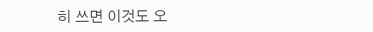히 쓰면 이것도 오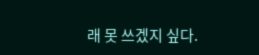래 못 쓰겠지 싶다.